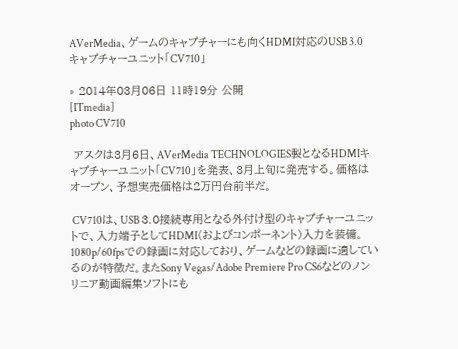AVerMedia、ゲームのキャプチャーにも向くHDMI対応のUSB 3.0キャプチャーユニット「CV710」

» 2014年03月06日 11時19分 公開
[ITmedia]
photo CV710

 アスクは3月6日、AVerMedia TECHNOLOGIES製となるHDMIキャプチャーユニット「CV710」を発表、3月上旬に発売する。価格はオープン、予想実売価格は2万円台前半だ。

 CV710は、USB 3.0接続専用となる外付け型のキャプチャーユニットで、入力端子としてHDMI(およびコンポーネント)入力を装備。1080p/60fpsでの録画に対応しており、ゲームなどの録画に適しているのが特徴だ。またSony Vegas/Adobe Premiere Pro CS6などのノンリニア動画編集ソフトにも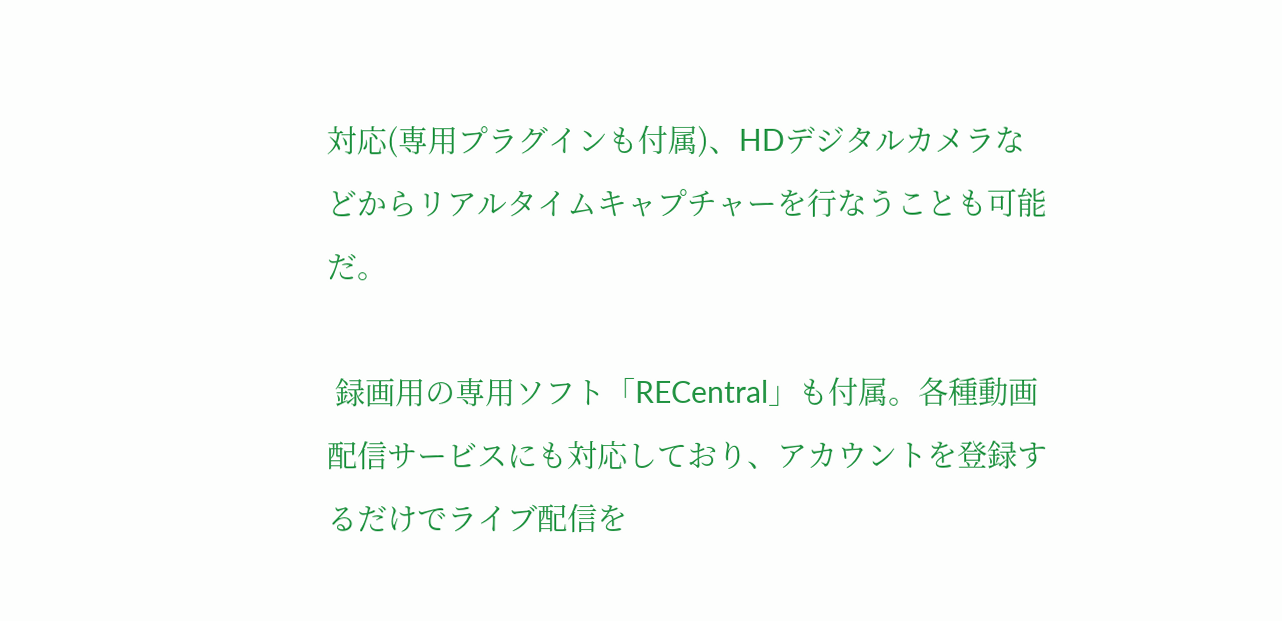対応(専用プラグインも付属)、HDデジタルカメラなどからリアルタイムキャプチャーを行なうことも可能だ。

 録画用の専用ソフト「RECentral」も付属。各種動画配信サービスにも対応しており、アカウントを登録するだけでライブ配信を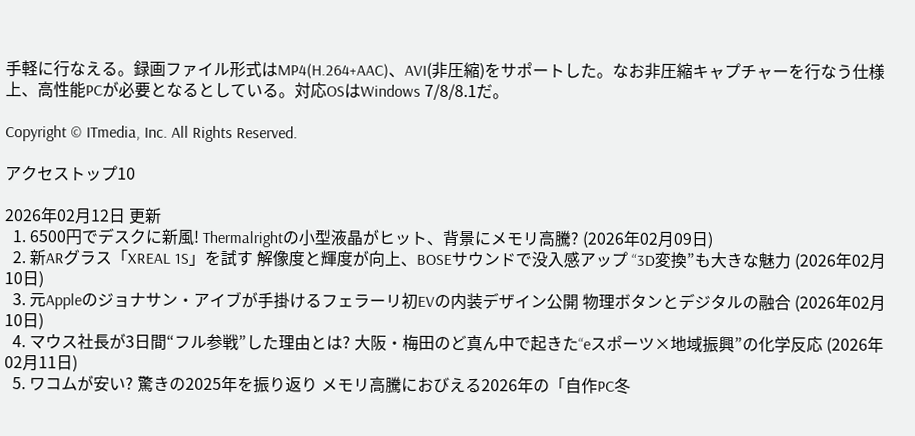手軽に行なえる。録画ファイル形式はMP4(H.264+AAC)、AVI(非圧縮)をサポートした。なお非圧縮キャプチャーを行なう仕様上、高性能PCが必要となるとしている。対応OSはWindows 7/8/8.1だ。

Copyright © ITmedia, Inc. All Rights Reserved.

アクセストップ10

2026年02月12日 更新
  1. 6500円でデスクに新風! Thermalrightの小型液晶がヒット、背景にメモリ高騰? (2026年02月09日)
  2. 新ARグラス「XREAL 1S」を試す 解像度と輝度が向上、BOSEサウンドで没入感アップ “3D変換”も大きな魅力 (2026年02月10日)
  3. 元Appleのジョナサン・アイブが手掛けるフェラーリ初EVの内装デザイン公開 物理ボタンとデジタルの融合 (2026年02月10日)
  4. マウス社長が3日間“フル参戦”した理由とは? 大阪・梅田のど真ん中で起きた“eスポーツ×地域振興”の化学反応 (2026年02月11日)
  5. ワコムが安い? 驚きの2025年を振り返り メモリ高騰におびえる2026年の「自作PC冬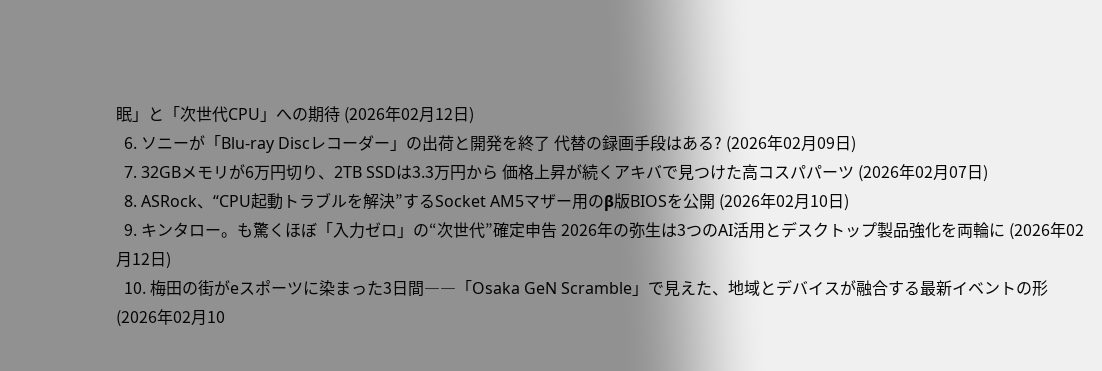眠」と「次世代CPU」への期待 (2026年02月12日)
  6. ソニーが「Blu-ray Discレコーダー」の出荷と開発を終了 代替の録画手段はある? (2026年02月09日)
  7. 32GBメモリが6万円切り、2TB SSDは3.3万円から 価格上昇が続くアキバで見つけた高コスパパーツ (2026年02月07日)
  8. ASRock、“CPU起動トラブルを解決”するSocket AM5マザー用のβ版BIOSを公開 (2026年02月10日)
  9. キンタロー。も驚くほぼ「入力ゼロ」の“次世代”確定申告 2026年の弥生は3つのAI活用とデスクトップ製品強化を両輪に (2026年02月12日)
  10. 梅田の街がeスポーツに染まった3日間――「Osaka GeN Scramble」で見えた、地域とデバイスが融合する最新イベントの形 (2026年02月10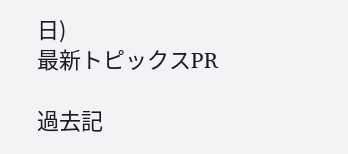日)
最新トピックスPR

過去記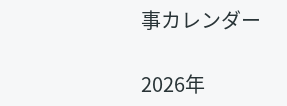事カレンダー

2026年